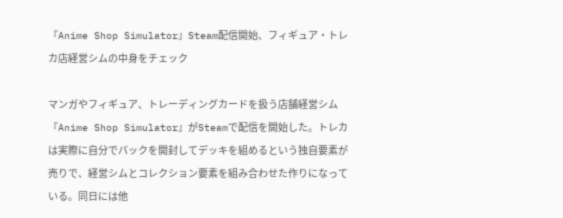『Anime Shop Simulator』Steam配信開始、フィギュア・トレカ店経営シムの中身をチェック

マンガやフィギュア、トレーディングカードを扱う店舗経営シム『Anime Shop Simulator』がSteamで配信を開始した。トレカは実際に自分でパックを開封してデッキを組めるという独自要素が売りで、経営シムとコレクション要素を組み合わせた作りになっている。同日には他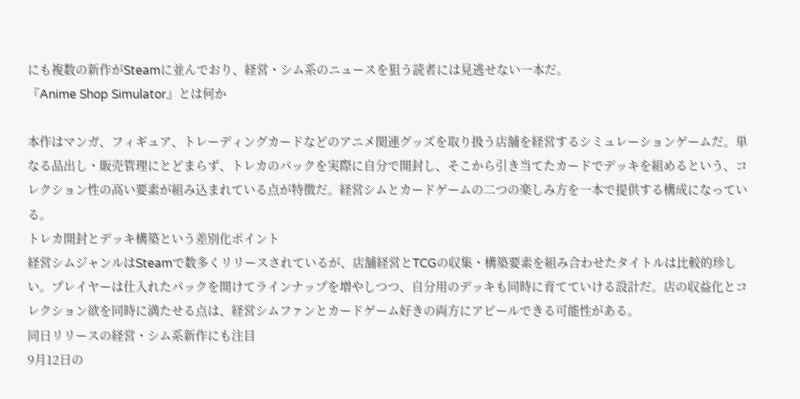にも複数の新作がSteamに並んでおり、経営・シム系のニュースを狙う読者には見逃せない一本だ。
『Anime Shop Simulator』とは何か

本作はマンガ、フィギュア、トレーディングカードなどのアニメ関連グッズを取り扱う店舗を経営するシミュレーションゲームだ。単なる品出し・販売管理にとどまらず、トレカのパックを実際に自分で開封し、そこから引き当てたカードでデッキを組めるという、コレクション性の高い要素が組み込まれている点が特徴だ。経営シムとカードゲームの二つの楽しみ方を一本で提供する構成になっている。
トレカ開封とデッキ構築という差別化ポイント
経営シムジャンルはSteamで数多くリリースされているが、店舗経営とTCGの収集・構築要素を組み合わせたタイトルは比較的珍しい。プレイヤーは仕入れたパックを開けてラインナップを増やしつつ、自分用のデッキも同時に育てていける設計だ。店の収益化とコレクション欲を同時に満たせる点は、経営シムファンとカードゲーム好きの両方にアピールできる可能性がある。
同日リリースの経営・シム系新作にも注目
9月12日の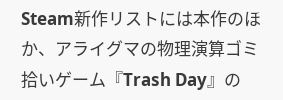Steam新作リストには本作のほか、アライグマの物理演算ゴミ拾いゲーム『Trash Day』の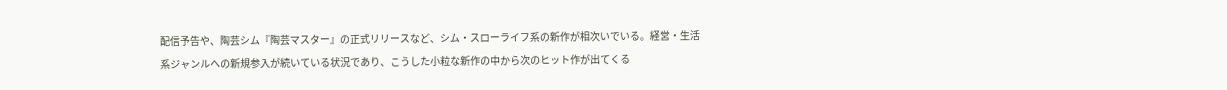配信予告や、陶芸シム『陶芸マスター』の正式リリースなど、シム・スローライフ系の新作が相次いでいる。経営・生活系ジャンルへの新規参入が続いている状況であり、こうした小粒な新作の中から次のヒット作が出てくる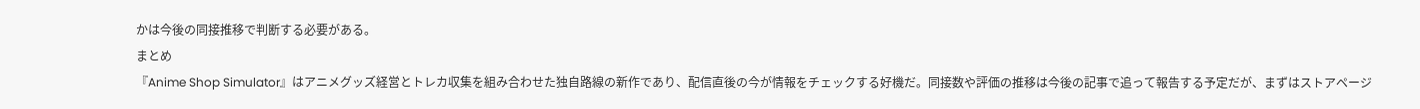かは今後の同接推移で判断する必要がある。
まとめ
『Anime Shop Simulator』はアニメグッズ経営とトレカ収集を組み合わせた独自路線の新作であり、配信直後の今が情報をチェックする好機だ。同接数や評価の推移は今後の記事で追って報告する予定だが、まずはストアページ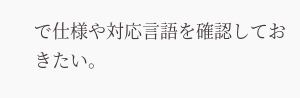で仕様や対応言語を確認しておきたい。